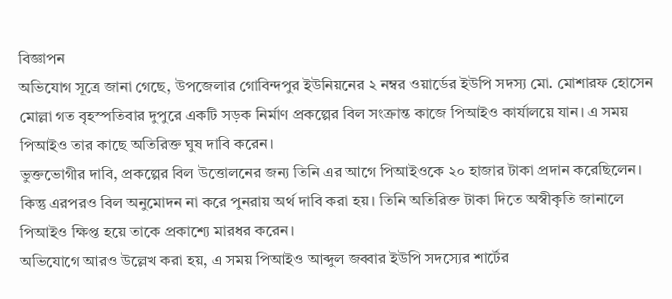বিজ্ঞাপন
অভিযোগ সূত্রে জানা গেছে, উপজেলার গোবিন্দপুর ইউনিয়নের ২ নম্বর ওয়ার্ডের ইউপি সদস্য মো. মোশারফ হোসেন মোল্লা গত বৃহস্পতিবার দুপুরে একটি সড়ক নির্মাণ প্রকল্পের বিল সংক্রান্ত কাজে পিআইও কার্যালয়ে যান। এ সময় পিআইও তার কাছে অতিরিক্ত ঘুষ দাবি করেন।
ভুক্তভোগীর দাবি, প্রকল্পের বিল উত্তোলনের জন্য তিনি এর আগে পিআইওকে ২০ হাজার টাকা প্রদান করেছিলেন। কিন্তু এরপরও বিল অনুমোদন না করে পুনরায় অর্থ দাবি করা হয়। তিনি অতিরিক্ত টাকা দিতে অস্বীকৃতি জানালে পিআইও ক্ষিপ্ত হয়ে তাকে প্রকাশ্যে মারধর করেন।
অভিযোগে আরও উল্লেখ করা হয়, এ সময় পিআইও আব্দুল জব্বার ইউপি সদস্যের শার্টের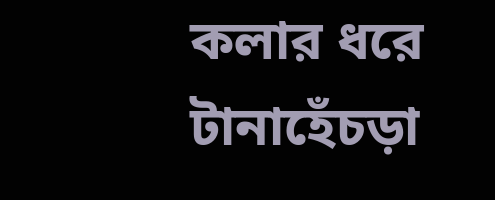কলার ধরে টানাহেঁচড়া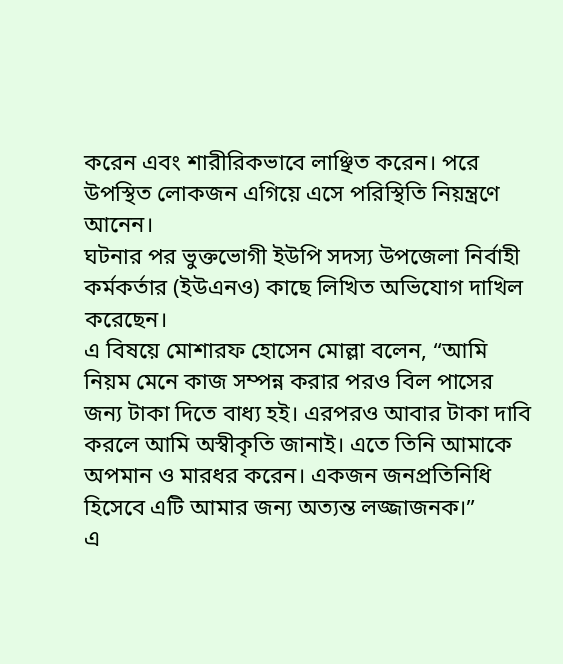করেন এবং শারীরিকভাবে লাঞ্ছিত করেন। পরে উপস্থিত লোকজন এগিয়ে এসে পরিস্থিতি নিয়ন্ত্রণে আনেন।
ঘটনার পর ভুক্তভোগী ইউপি সদস্য উপজেলা নির্বাহী কর্মকর্তার (ইউএনও) কাছে লিখিত অভিযোগ দাখিল করেছেন।
এ বিষয়ে মোশারফ হোসেন মোল্লা বলেন, “আমি নিয়ম মেনে কাজ সম্পন্ন করার পরও বিল পাসের জন্য টাকা দিতে বাধ্য হই। এরপরও আবার টাকা দাবি করলে আমি অস্বীকৃতি জানাই। এতে তিনি আমাকে অপমান ও মারধর করেন। একজন জনপ্রতিনিধি হিসেবে এটি আমার জন্য অত্যন্ত লজ্জাজনক।”
এ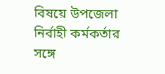বিষয়ে উপজেলা নির্বাহী কর্মকর্তার সঙ্গে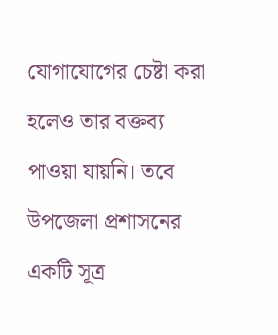যোগাযোগের চেষ্টা করা হলেও তার বক্তব্য পাওয়া যায়নি। তবে উপজেলা প্রশাসনের একটি সূত্র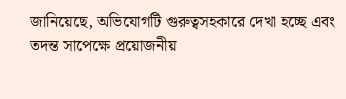জানিয়েছে, অভিযোগটি গুরুত্বসহকারে দেখা হচ্ছে এবং তদন্ত সাপেক্ষে প্রয়োজনীয়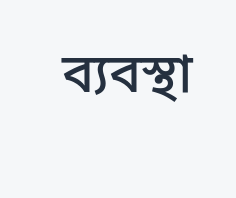ব্যবস্থা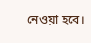নেওয়া হবে।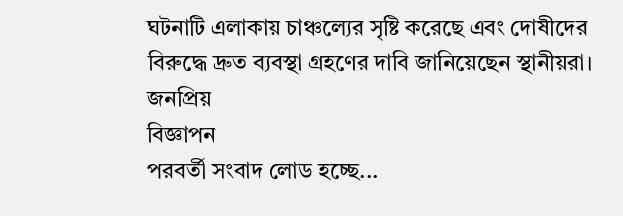ঘটনাটি এলাকায় চাঞ্চল্যের সৃষ্টি করেছে এবং দোষীদের বিরুদ্ধে দ্রুত ব্যবস্থা গ্রহণের দাবি জানিয়েছেন স্থানীয়রা।
জনপ্রিয়
বিজ্ঞাপন
পরবর্তী সংবাদ লোড হচ্ছে...